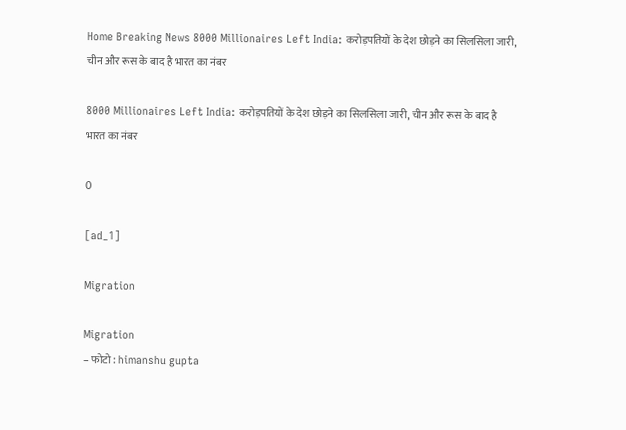Home Breaking News 8000 Millionaires Left India: करोड़पतियों के देश छोड़ने का सिलसिला जारी, चीन और रूस के बाद है भारत का नंबर

8000 Millionaires Left India: करोड़पतियों के देश छोड़ने का सिलसिला जारी, चीन और रूस के बाद है भारत का नंबर

0

[ad_1]

Migration

Migration
– फोटो : himanshu gupta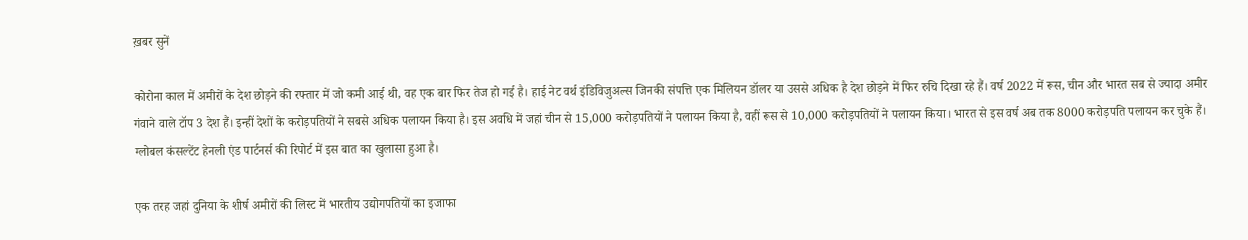ख़बर सुनें

कोरोना काल में अमीरों के देश छोड़ने की रफ्तार में जो कमी आई थी, वह एक बार फिर तेज हो गई है। हाई नेट वर्थ इंडिविजुअल्स जिनकी संपत्ति एक मिलियन डॉलर या उससे अधिक है देश छोड़ने में फिर रुचि दिखा रहे हैं। वर्ष 2022 में रूस, चीन और भारत सब से ज्यादा अमीर गंवाने वाले टॉप 3 देश हैं। इन्हीं देशों के करोड़पतियों ने सबसे अधिक पलायन किया है। इस अवधि में जहां चीन से 15,000 करोड़पतियों ने पलायन किया है, वहीं रूस से 10,000 करोड़पतियों ने पलायन किया। भारत से इस वर्ष अब तक 8000 करोड़पति पलायन कर चुके हैं। ग्लोबल कंसल्टेंट हेनली एंड पार्टनर्स की रिपोर्ट में इस बात का खुलासा हुआ है।

एक तरह जहां दुनिया के शीर्ष अमीरों की लिस्ट में भारतीय उद्योगपतियों का इजाफा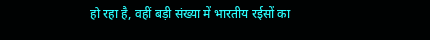हो रहा है, वहीं बड़ी संख्या में भारतीय रईसों का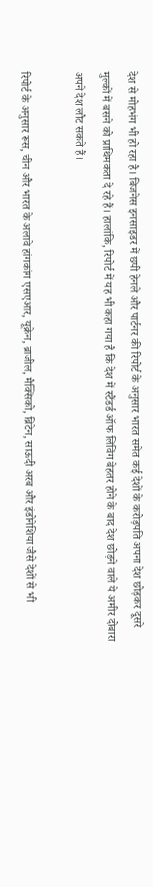देश से मोहभंग भी हो रहा है। बिजनेस इनसाइडर में छपी हेनले और पार्टनर की रिपोर्ट के अनुसार भारत समेत कई देशों के करोड़पति अपना देश छोड़कर दूसरे मुल्कों में बसने को प्राथिमकता दे रहे हैं। हालांकि, रिपोर्ट में यह भी कहा गया है कि देश में स्टैंडर्ड ऑफ लिविंग बेहतर होने के बाद देश छोड़ने वाले ये अमीर दोबारा अपने देश लौट सकते हैं।

रिपोर्ट के अनुसार रूस, चीन और भारत के अलावे हांगकांग एसएआर, यूक्रेन, ब्राजील, मैक्सिको, ब्रिटेन, साऊदी अरब और इंडोनेशिया जैसे देशों से भी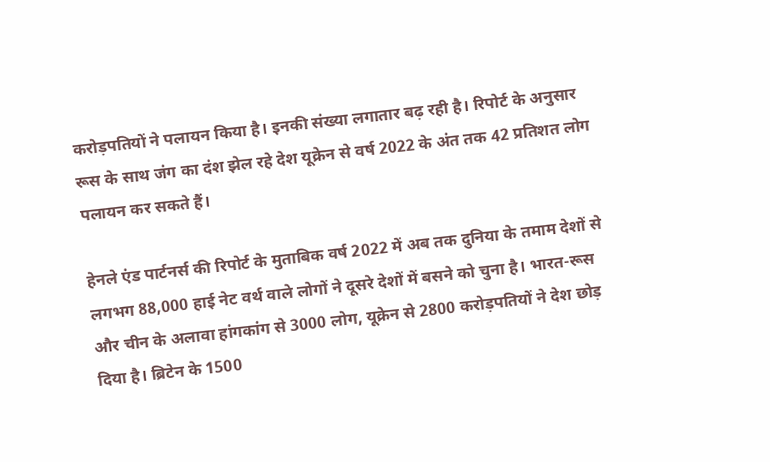करोड़पतियों ने पलायन किया है। इनकी संख्या लगातार बढ़ रही है। रिपोर्ट के अनुसार रूस के साथ जंग का दंश झेल रहे देश यूक्रेन से वर्ष 2022 के अंत तक 42 प्रतिशत लोग पलायन कर सकते हैं।

हेनले एंड पार्टनर्स की रिपोर्ट के मुताबिक वर्ष 2022 में अब तक दुनिया के तमाम देशों से लगभग 88,000 हाई नेट वर्थ वाले लोगों ने दूसरे देशों में बसने को चुना है। भारत-रूस और चीन के अलावा हांगकांग से 3000 लोग, यूक्रेन से 2800 करोड़पतियों ने देश छोड़ दिया है। ब्रिटेन के 1500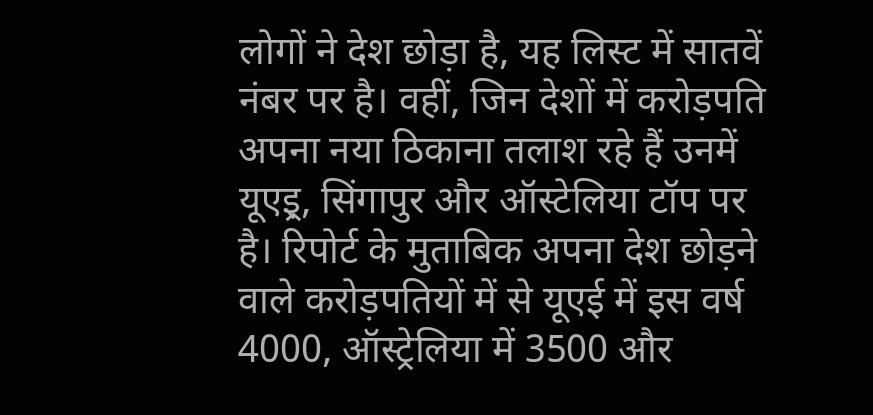लोगों ने देश छोड़ा है, यह लिस्ट में सातवें नंबर पर है। वहीं, जिन देशों में करोड़पति अपना नया ठिकाना तलाश रहे हैं उनमें यूएइ्र, सिंगापुर और ऑस्टेलिया टॉप पर है। रिपोर्ट के मुताबिक अपना देश छोड़ने वाले करोड़पतियों में से यूएई में इस वर्ष 4000, ऑस्ट्रेलिया में 3500 और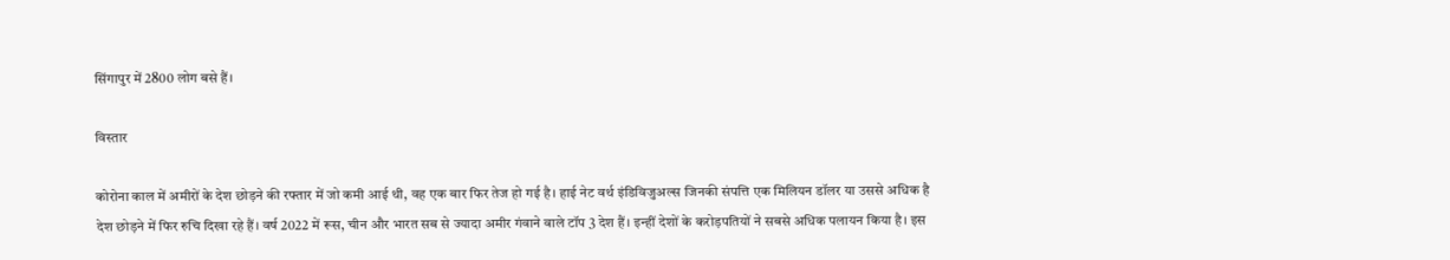सिंगापुर में 2800 लोग बसे हैं।

विस्तार

कोरोना काल में अमीरों के देश छोड़ने की रफ्तार में जो कमी आई थी, वह एक बार फिर तेज हो गई है। हाई नेट वर्थ इंडिविजुअल्स जिनकी संपत्ति एक मिलियन डॉलर या उससे अधिक है देश छोड़ने में फिर रुचि दिखा रहे हैं। वर्ष 2022 में रूस, चीन और भारत सब से ज्यादा अमीर गंवाने वाले टॉप 3 देश हैं। इन्हीं देशों के करोड़पतियों ने सबसे अधिक पलायन किया है। इस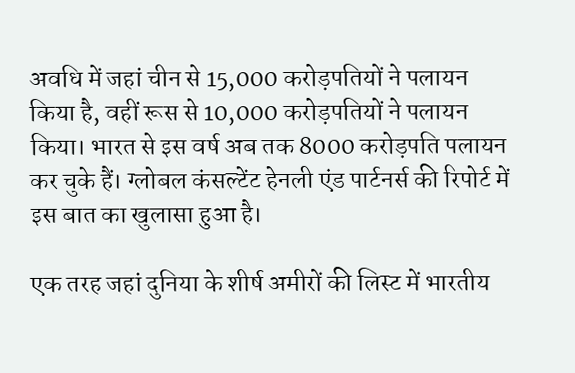अवधि में जहां चीन से 15,000 करोड़पतियों ने पलायन किया है, वहीं रूस से 10,000 करोड़पतियों ने पलायन किया। भारत से इस वर्ष अब तक 8000 करोड़पति पलायन कर चुके हैं। ग्लोबल कंसल्टेंट हेनली एंड पार्टनर्स की रिपोर्ट में इस बात का खुलासा हुआ है।

एक तरह जहां दुनिया के शीर्ष अमीरों की लिस्ट में भारतीय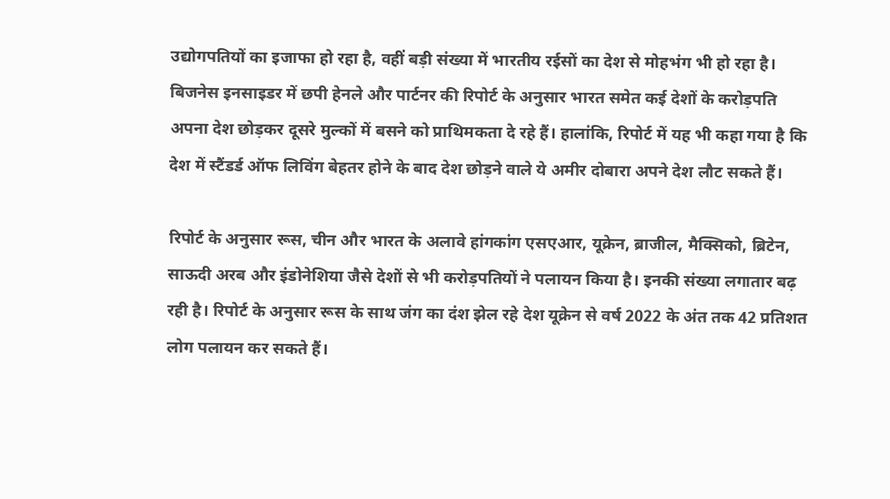उद्योगपतियों का इजाफा हो रहा है, वहीं बड़ी संख्या में भारतीय रईसों का देश से मोहभंग भी हो रहा है। बिजनेस इनसाइडर में छपी हेनले और पार्टनर की रिपोर्ट के अनुसार भारत समेत कई देशों के करोड़पति अपना देश छोड़कर दूसरे मुल्कों में बसने को प्राथिमकता दे रहे हैं। हालांकि, रिपोर्ट में यह भी कहा गया है कि देश में स्टैंडर्ड ऑफ लिविंग बेहतर होने के बाद देश छोड़ने वाले ये अमीर दोबारा अपने देश लौट सकते हैं।

रिपोर्ट के अनुसार रूस, चीन और भारत के अलावे हांगकांग एसएआर, यूक्रेन, ब्राजील, मैक्सिको, ब्रिटेन, साऊदी अरब और इंडोनेशिया जैसे देशों से भी करोड़पतियों ने पलायन किया है। इनकी संख्या लगातार बढ़ रही है। रिपोर्ट के अनुसार रूस के साथ जंग का दंश झेल रहे देश यूक्रेन से वर्ष 2022 के अंत तक 42 प्रतिशत लोग पलायन कर सकते हैं।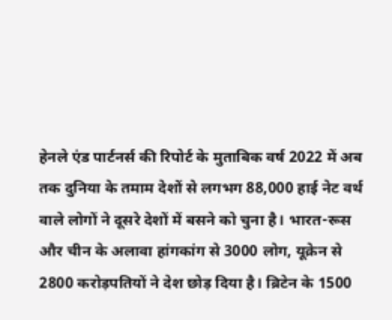हेनले एंड पार्टनर्स की रिपोर्ट के मुताबिक वर्ष 2022 में अब तक दुनिया के तमाम देशों से लगभग 88,000 हाई नेट वर्थ वाले लोगों ने दूसरे देशों में बसने को चुना है। भारत-रूस और चीन के अलावा हांगकांग से 3000 लोग, यूक्रेन से 2800 करोड़पतियों ने देश छोड़ दिया है। ब्रिटेन के 1500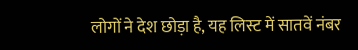लोगों ने देश छोड़ा है, यह लिस्ट में सातवें नंबर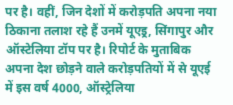पर है। वहीं, जिन देशों में करोड़पति अपना नया ठिकाना तलाश रहे हैं उनमें यूएइ्र, सिंगापुर और ऑस्टेलिया टॉप पर है। रिपोर्ट के मुताबिक अपना देश छोड़ने वाले करोड़पतियों में से यूएई में इस वर्ष 4000, ऑस्ट्रेलिया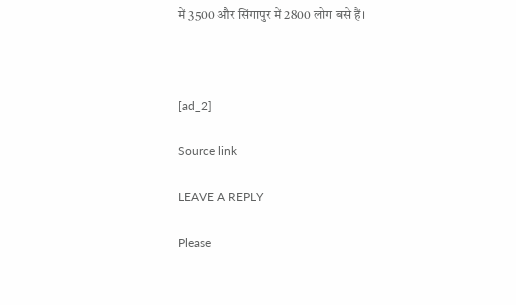में 3500 और सिंगापुर में 2800 लोग बसे हैं।



[ad_2]

Source link

LEAVE A REPLY

Please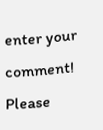enter your comment!
Please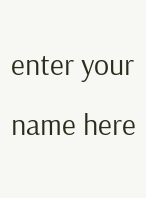enter your name here